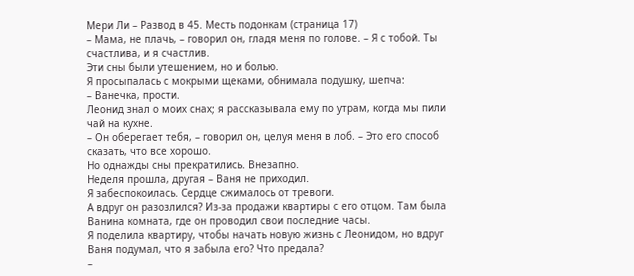Мери Ли – Развод в 45. Месть подонкам (страница 17)
– Мама, не плачь, – говорил он, гладя меня по голове. – Я с тобой. Ты счастлива, и я счастлив.
Эти сны были утешением, но и болью.
Я просыпалась с мокрыми щеками, обнимала подушку, шепча:
– Ванечка, прости.
Леонид знал о моих снах; я рассказывала ему по утрам, когда мы пили чай на кухне.
– Он оберегает тебя, – говорил он, целуя меня в лоб. – Это его способ сказать, что все хорошо.
Но однажды сны прекратились. Внезапно.
Неделя прошла, другая – Ваня не приходил.
Я забеспокоилась. Сердце сжималось от тревоги.
А вдруг он разозлился? Из-за продажи квартиры с его отцом. Там была Ванина комната, где он проводил свои последние часы.
Я поделила квартиру, чтобы начать новую жизнь с Леонидом, но вдруг Ваня подумал, что я забыла его? Что предала?
–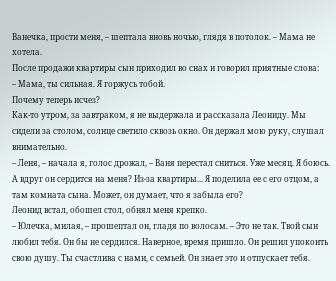Ванечка, прости меня, – шептала вновь ночью, глядя в потолок. – Мама не хотела.
После продажи квартиры сын приходил во снах и говорил приятные слова:
– Мама, ты сильная. Я горжусь тобой.
Почему теперь исчез?
Как-то утром, за завтраком, я не выдержала и рассказала Леониду. Мы сидели за столом, солнце светило сквозь окно. Он держал мою руку, слушал внимательно.
– Леня, – начала я, голос дрожал, – Ваня перестал сниться. Уже месяц. Я боюсь. А вдруг он сердится на меня? Из-за квартиры... Я поделила ее с его отцом, а там комната сына. Может, он думает, что я забыла его?
Леонид встал, обошел стол, обнял меня крепко.
– Юлечка, милая, – прошептал он, гладя по волосам. – Это не так. Твой сын любил тебя. Он бы не сердился. Наверное, время пришло. Он решил упокоить свою душу. Ты счастлива с нами, с семьей. Он знает это и отпускает тебя.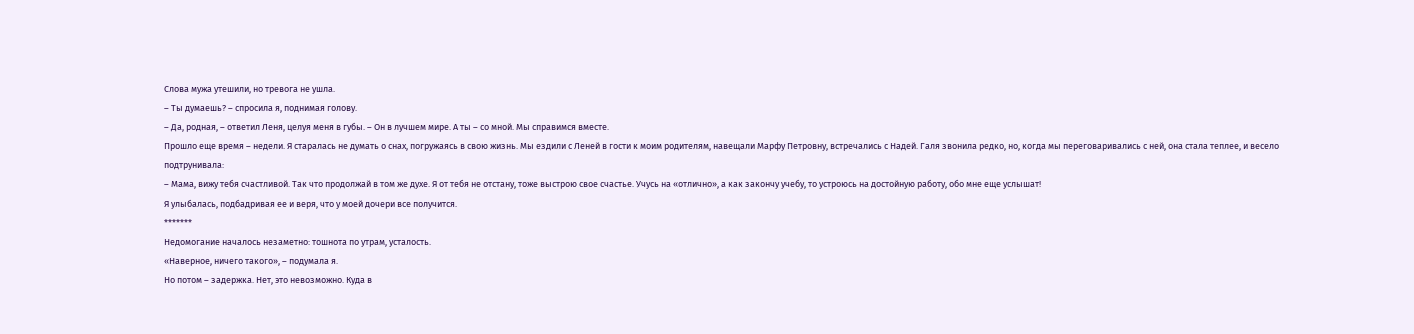Слова мужа утешили, но тревога не ушла.
– Ты думаешь? – спросила я, поднимая голову.
– Да, родная, – ответил Леня, целуя меня в губы. – Он в лучшем мире. А ты – со мной. Мы справимся вместе.
Прошло еще время – недели. Я старалась не думать о снах, погружаясь в свою жизнь. Мы ездили с Леней в гости к моим родителям, навещали Марфу Петровну, встречались с Надей. Галя звонила редко, но, когда мы переговаривались с ней, она стала теплее, и весело подтрунивала:
– Мама, вижу тебя счастливой. Так что продолжай в том же духе. Я от тебя не отстану, тоже выстрою свое счастье. Учусь на «отлично», а как закончу учебу, то устроюсь на достойную работу, обо мне еще услышат!
Я улыбалась, подбадривая ее и веря, что у моей дочери все получится.
*******
Недомогание началось незаметно: тошнота по утрам, усталость.
«Наверное, ничего такого», – подумала я.
Но потом – задержка. Нет, это невозможно. Куда в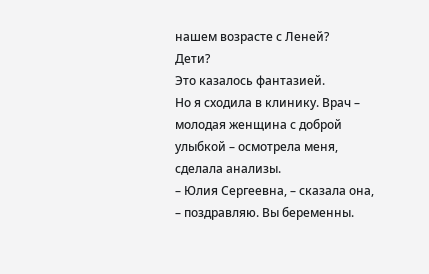нашем возрасте с Леней?
Дети?
Это казалось фантазией.
Но я сходила в клинику. Врач – молодая женщина с доброй улыбкой – осмотрела меня, сделала анализы.
– Юлия Сергеевна, – сказала она, – поздравляю. Вы беременны.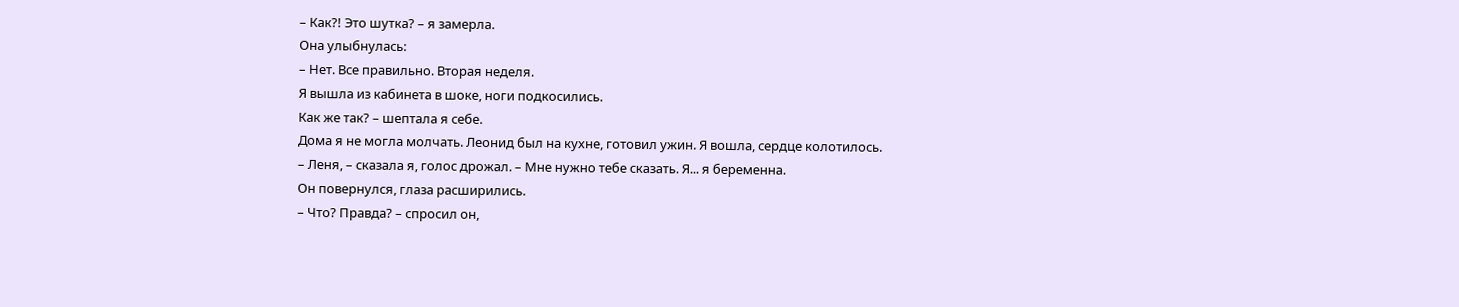– Как?! Это шутка? – я замерла.
Она улыбнулась:
– Нет. Все правильно. Вторая неделя.
Я вышла из кабинета в шоке, ноги подкосились.
Как же так? – шептала я себе.
Дома я не могла молчать. Леонид был на кухне, готовил ужин. Я вошла, сердце колотилось.
– Леня, – сказала я, голос дрожал. – Мне нужно тебе сказать. Я... я беременна.
Он повернулся, глаза расширились.
– Что? Правда? – спросил он,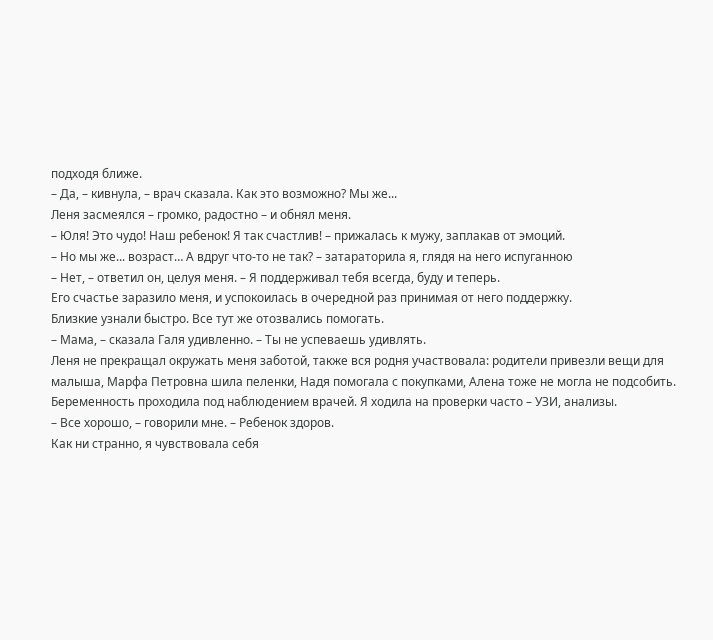подходя ближе.
– Да, – кивнула, – врач сказала. Как это возможно? Мы же...
Леня засмеялся – громко, радостно – и обнял меня.
– Юля! Это чудо! Наш ребенок! Я так счастлив! – прижалась к мужу, заплакав от эмоций.
– Но мы же... возраст… А вдруг что-то не так? – затараторила я, глядя на него испуганною
– Нет, – ответил он, целуя меня. – Я поддерживал тебя всегда, буду и теперь.
Его счастье заразило меня, и успокоилась в очередной раз принимая от него поддержку.
Близкие узнали быстро. Все тут же отозвались помогать.
– Мама, – сказала Галя удивленно. – Ты не успеваешь удивлять.
Леня не прекращал окружать меня заботой, также вся родня участвовала: родители привезли вещи для малыша, Марфа Петровна шила пеленки, Надя помогала с покупками, Алена тоже не могла не подсобить.
Беременность проходила под наблюдением врачей. Я ходила на проверки часто – УЗИ, анализы.
– Все хорошо, – говорили мне. – Ребенок здоров.
Как ни странно, я чувствовала себя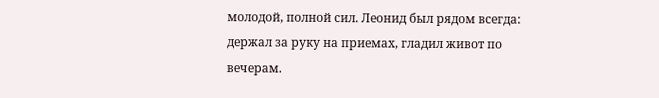молодой, полной сил. Леонид был рядом всегда: держал за руку на приемах, гладил живот по вечерам.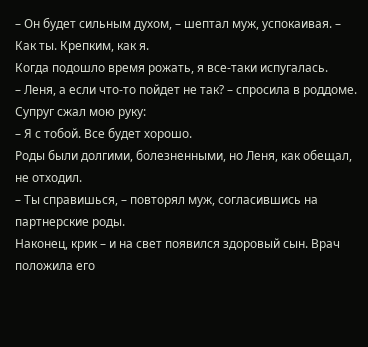– Он будет сильным духом, – шептал муж, успокаивая. – Как ты. Крепким, как я.
Когда подошло время рожать, я все-таки испугалась.
– Леня, а если что-то пойдет не так? – спросила в роддоме.
Супруг сжал мою руку:
– Я с тобой. Все будет хорошо.
Роды были долгими, болезненными, но Леня, как обещал, не отходил.
– Ты справишься, – повторял муж, согласившись на партнерские роды.
Наконец, крик – и на свет появился здоровый сын. Врач положила его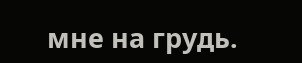мне на грудь.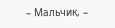– Мальчик, –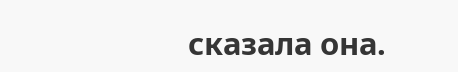сказала она.